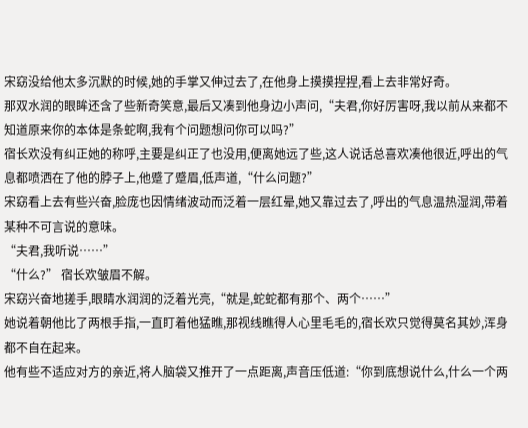宋窈没给他太多沉默的时候,她的手掌又伸过去了,在他身上摸摸捏捏,看上去非常好奇。
那双水润的眼眸还含了些新奇笑意,最后又凑到他身边小声问,“夫君,你好厉害呀,我以前从来都不知道原来你的本体是条蛇啊,我有个问题想问你可以吗?”
宿长欢没有纠正她的称呼,主要是纠正了也没用,便离她远了些,这人说话总喜欢凑他很近,呼出的气息都喷洒在了他的脖子上,他蹙了蹙眉,低声道,“什么问题?”
宋窈看上去有些兴奋,脸庞也因情绪波动而泛着一层红晕,她又靠过去了,呼出的气息温热湿润,带着某种不可言说的意味。
“夫君,我听说……”
“什么?” 宿长欢皱眉不解。
宋窈兴奋地搓手,眼睛水润润的泛着光亮,“就是,蛇蛇都有那个、两个……”
她说着朝他比了两根手指,一直盯着他猛瞧,那视线瞧得人心里毛毛的,宿长欢只觉得莫名其妙,浑身都不自在起来。
他有些不适应对方的亲近,将人脑袋又推开了一点距离,声音压低道:“你到底想说什么,什么一个两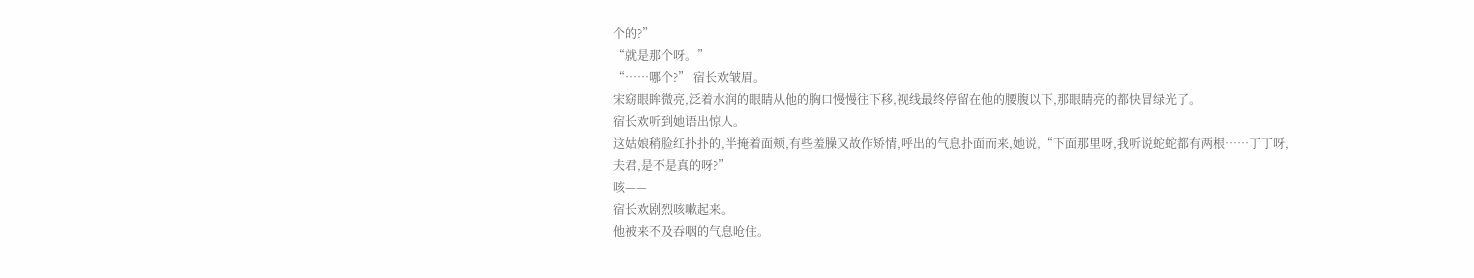个的?”
“就是那个呀。”
“……哪个?” 宿长欢皱眉。
宋窈眼眸微亮,泛着水润的眼睛从他的胸口慢慢往下移,视线最终停留在他的腰腹以下,那眼睛亮的都快冒绿光了。
宿长欢听到她语出惊人。
这姑娘稍脸红扑扑的,半掩着面颊,有些羞臊又故作矫情,呼出的气息扑面而来,她说,“下面那里呀,我听说蛇蛇都有两根……丁丁呀,夫君,是不是真的呀?”
咳——
宿长欢剧烈咳嗽起来。
他被来不及吞咽的气息呛住。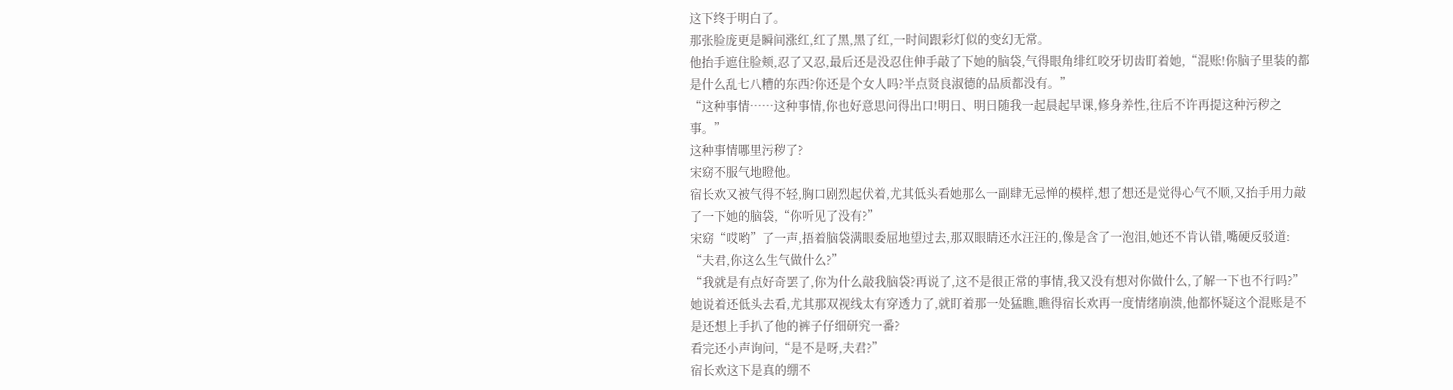这下终于明白了。
那张脸庞更是瞬间涨红,红了黑,黑了红,一时间跟彩灯似的变幻无常。
他抬手遮住脸颊,忍了又忍,最后还是没忍住伸手敲了下她的脑袋,气得眼角绯红咬牙切齿盯着她,“混账!你脑子里装的都是什么乱七八糟的东西?你还是个女人吗?半点贤良淑德的品质都没有。”
“这种事情……这种事情,你也好意思问得出口!明日、明日随我一起晨起早课,修身养性,往后不许再提这种污秽之事。”
这种事情哪里污秽了?
宋窈不服气地瞪他。
宿长欢又被气得不轻,胸口剧烈起伏着,尤其低头看她那么一副肆无忌惮的模样,想了想还是觉得心气不顺,又抬手用力敲了一下她的脑袋,“你听见了没有?”
宋窈“哎哟”了一声,捂着脑袋满眼委屈地望过去,那双眼睛还水汪汪的,像是含了一泡泪,她还不肯认错,嘴硬反驳道:
“夫君,你这么生气做什么?”
“我就是有点好奇罢了,你为什么敲我脑袋?再说了,这不是很正常的事情,我又没有想对你做什么,了解一下也不行吗?”
她说着还低头去看,尤其那双视线太有穿透力了,就盯着那一处猛瞧,瞧得宿长欢再一度情绪崩溃,他都怀疑这个混账是不是还想上手扒了他的裤子仔细研究一番?
看完还小声询问,“是不是呀,夫君?”
宿长欢这下是真的绷不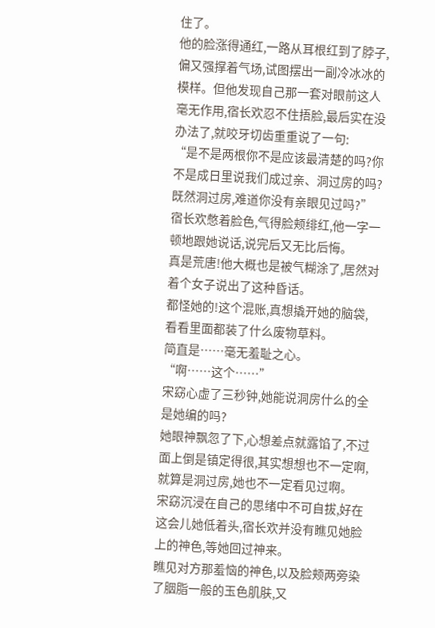住了。
他的脸涨得通红,一路从耳根红到了脖子,偏又强撑着气场,试图摆出一副冷冰冰的模样。但他发现自己那一套对眼前这人毫无作用,宿长欢忍不住捂脸,最后实在没办法了,就咬牙切齿重重说了一句:
“是不是两根你不是应该最清楚的吗?你不是成日里说我们成过亲、洞过房的吗?既然洞过房,难道你没有亲眼见过吗?”
宿长欢憋着脸色,气得脸颊绯红,他一字一顿地跟她说话,说完后又无比后悔。
真是荒唐!他大概也是被气糊涂了,居然对着个女子说出了这种昏话。
都怪她的!这个混账,真想撬开她的脑袋,看看里面都装了什么废物草料。
简直是……毫无羞耻之心。
“啊……这个……”
宋窈心虚了三秒钟,她能说洞房什么的全是她编的吗?
她眼神飘忽了下,心想差点就露馅了,不过面上倒是镇定得很,其实想想也不一定啊,就算是洞过房,她也不一定看见过啊。
宋窈沉浸在自己的思绪中不可自拔,好在这会儿她低着头,宿长欢并没有瞧见她脸上的神色,等她回过神来。
瞧见对方那羞恼的神色,以及脸颊两旁染了胭脂一般的玉色肌肤,又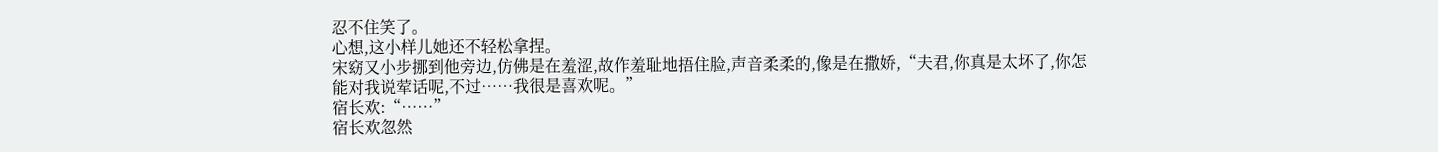忍不住笑了。
心想,这小样儿她还不轻松拿捏。
宋窈又小步挪到他旁边,仿佛是在羞涩,故作羞耻地捂住脸,声音柔柔的,像是在撒娇,“夫君,你真是太坏了,你怎能对我说荤话呢,不过……我很是喜欢呢。”
宿长欢:“……”
宿长欢忽然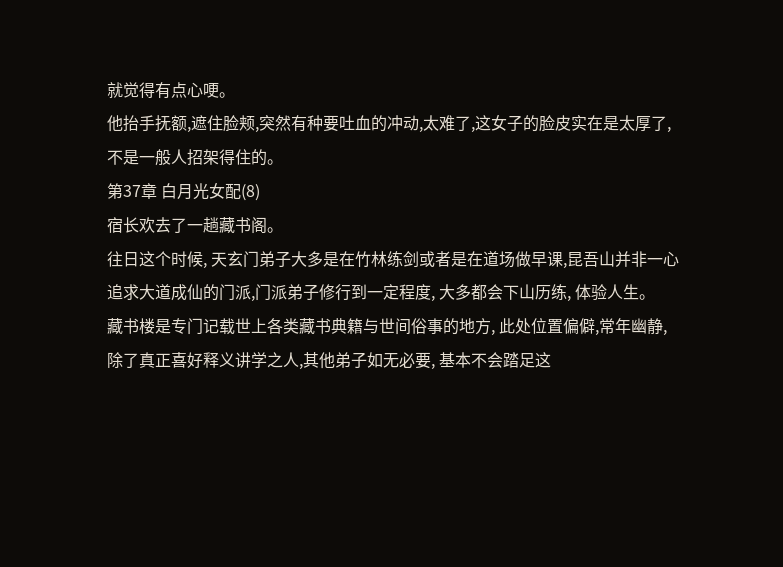就觉得有点心哽。
他抬手抚额,遮住脸颊,突然有种要吐血的冲动,太难了,这女子的脸皮实在是太厚了,不是一般人招架得住的。
第37章 白月光女配(8)
宿长欢去了一趟藏书阁。
往日这个时候, 天玄门弟子大多是在竹林练剑或者是在道场做早课,昆吾山并非一心追求大道成仙的门派,门派弟子修行到一定程度, 大多都会下山历练, 体验人生。
藏书楼是专门记载世上各类藏书典籍与世间俗事的地方, 此处位置偏僻,常年幽静, 除了真正喜好释义讲学之人,其他弟子如无必要, 基本不会踏足这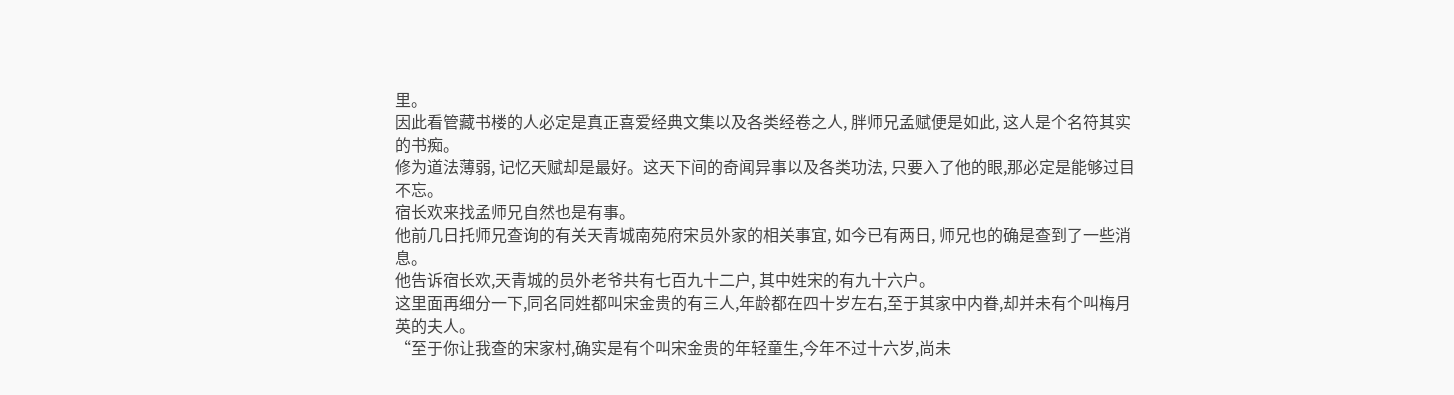里。
因此看管藏书楼的人必定是真正喜爱经典文集以及各类经卷之人, 胖师兄孟赋便是如此, 这人是个名符其实的书痴。
修为道法薄弱, 记忆天赋却是最好。这天下间的奇闻异事以及各类功法, 只要入了他的眼,那必定是能够过目不忘。
宿长欢来找孟师兄自然也是有事。
他前几日托师兄查询的有关天青城南苑府宋员外家的相关事宜, 如今已有两日, 师兄也的确是查到了一些消息。
他告诉宿长欢,天青城的员外老爷共有七百九十二户, 其中姓宋的有九十六户。
这里面再细分一下,同名同姓都叫宋金贵的有三人,年龄都在四十岁左右,至于其家中内眷,却并未有个叫梅月英的夫人。
“至于你让我查的宋家村,确实是有个叫宋金贵的年轻童生,今年不过十六岁,尚未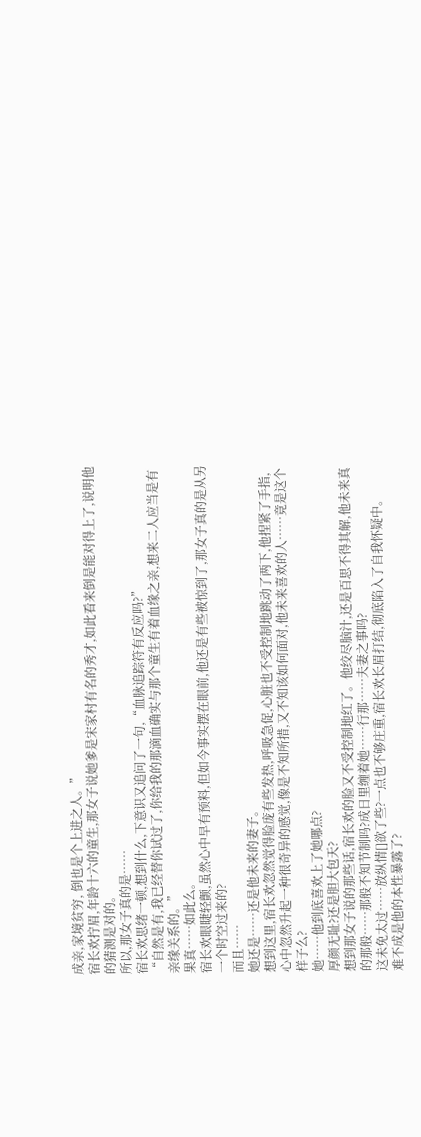成亲,家境贫穷, 倒也是个上进之人。”
宿长欢拧眉,年龄十六的童生,那女子说她爹是宋家村有名的秀才,如此看来倒是能对得上了,说明他的猜测是对的。
所以,那女子真的是……
宿长欢思绪一顿,想到什么,下意识又追问了一句,“血脉追踪符有反应吗?”
“自然是有,我已经替你试过了,你给我的那滴血确实与那个童生有着血缘之亲,想来二人应当是有亲缘关系的。”
果真……如此么。
宿长欢眼睫轻颤,虽然心中早有预料,但如今事实摆在眼前,他还是有些被惊到了,那女子真的是从另一个时空过来的?
而且……
她还是……还是他未来的妻子。
想到这里,宿长欢忽然觉得脸庞有些发热,呼吸急促,心脏也不受控制地跳动了两下,他捏紧了手指,心中忽然升起一种很奇异的感觉,像是不知所措,又不知该如何面对,他未来喜欢的人……竟是这个样子么?
她……他到底喜欢上了她哪点?
厚颜无耻?还是胆大包天?
想到那女子说的那些话,宿长欢的脸又不受控制地红了。他绞尽脑汁,还是百思不得其解,他未来真的那般……那般不知节制吗?成日里缠着她……行那……夫妻之事吗?
这未免太过……放纵情[]欲了些?一点也不够庄重,宿长欢长眉打结,彻底陷入了自我怀疑中。
难不成是他的本性暴露了?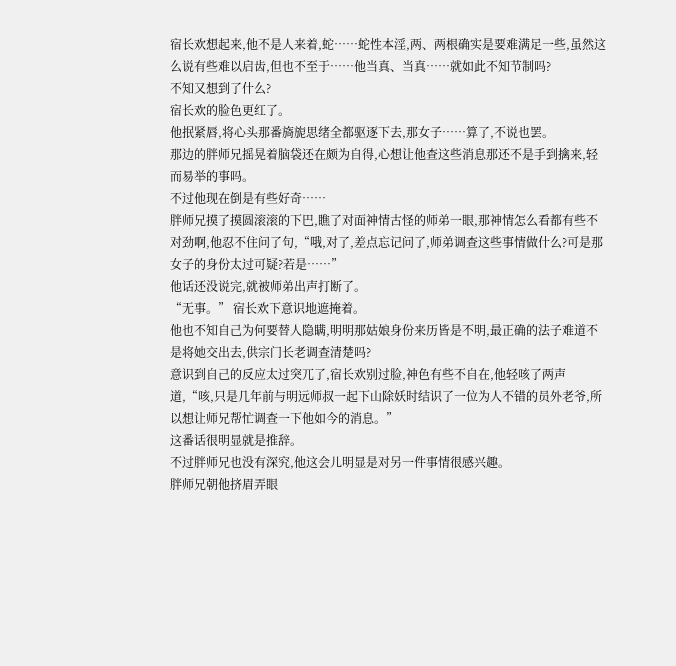宿长欢想起来,他不是人来着,蛇……蛇性本淫,两、两根确实是要难满足一些,虽然这么说有些难以启齿,但也不至于……他当真、当真……就如此不知节制吗?
不知又想到了什么?
宿长欢的脸色更红了。
他抿紧唇,将心头那番旖旎思绪全都驱逐下去,那女子……算了,不说也罢。
那边的胖师兄摇晃着脑袋还在颇为自得,心想让他查这些消息那还不是手到擒来,轻而易举的事吗。
不过他现在倒是有些好奇……
胖师兄摸了摸圆滚滚的下巴,瞧了对面神情古怪的师弟一眼,那神情怎么看都有些不对劲啊,他忍不住问了句,“哦,对了,差点忘记问了,师弟调查这些事情做什么?可是那女子的身份太过可疑?若是……”
他话还没说完,就被师弟出声打断了。
“无事。” 宿长欢下意识地遮掩着。
他也不知自己为何要替人隐瞒,明明那姑娘身份来历皆是不明,最正确的法子难道不是将她交出去,供宗门长老调查清楚吗?
意识到自己的反应太过突兀了,宿长欢别过脸,神色有些不自在,他轻咳了两声道,“咳,只是几年前与明远师叔一起下山除妖时结识了一位为人不错的员外老爷,所以想让师兄帮忙调查一下他如今的消息。”
这番话很明显就是推辞。
不过胖师兄也没有深究,他这会儿明显是对另一件事情很感兴趣。
胖师兄朝他挤眉弄眼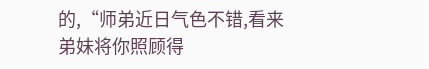的,“师弟近日气色不错,看来弟妹将你照顾得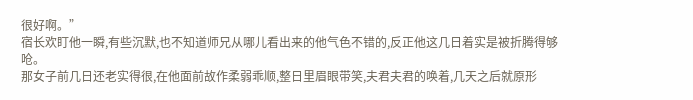很好啊。”
宿长欢盯他一瞬,有些沉默,也不知道师兄从哪儿看出来的他气色不错的,反正他这几日着实是被折腾得够呛。
那女子前几日还老实得很,在他面前故作柔弱乖顺,整日里眉眼带笑,夫君夫君的唤着,几天之后就原形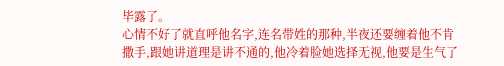毕露了。
心情不好了就直呼他名字,连名带姓的那种,半夜还要缠着他不肯撒手,跟她讲道理是讲不通的,他冷着脸她选择无视,他要是生气了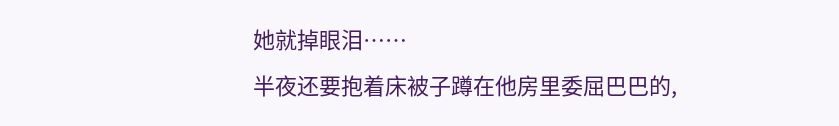她就掉眼泪……
半夜还要抱着床被子蹲在他房里委屈巴巴的,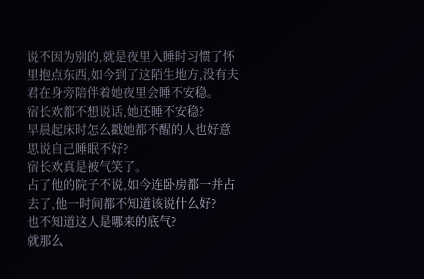说不因为别的,就是夜里入睡时习惯了怀里抱点东西,如今到了这陌生地方,没有夫君在身旁陪伴着她夜里会睡不安稳。
宿长欢都不想说话,她还睡不安稳?
早晨起床时怎么戳她都不醒的人也好意思说自己睡眠不好?
宿长欢真是被气笑了。
占了他的院子不说,如今连卧房都一并占去了,他一时间都不知道该说什么好?
也不知道这人是哪来的底气?
就那么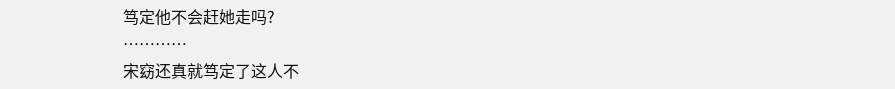笃定他不会赶她走吗?
…………
宋窈还真就笃定了这人不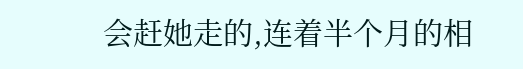会赶她走的,连着半个月的相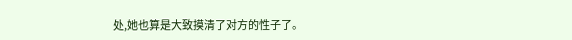处,她也算是大致摸清了对方的性子了。